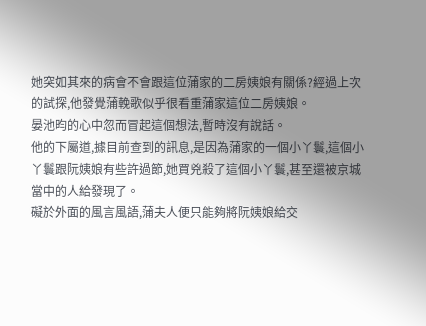她突如其來的病會不會跟這位蒲家的二房姨娘有關係?經過上次的試探,他發覺蒲輓歌似乎很看重蒲家這位二房姨娘。
晏池昀的心中忽而冒起這個想法,暫時沒有說話。
他的下屬道,據目前查到的訊息,是因為蒲家的一個小丫鬟,這個小丫鬟跟阮姨娘有些許過節,她買兇殺了這個小丫鬟,甚至還被京城當中的人給發現了。
礙於外面的風言風語,蒲夫人便只能夠將阮姨娘給交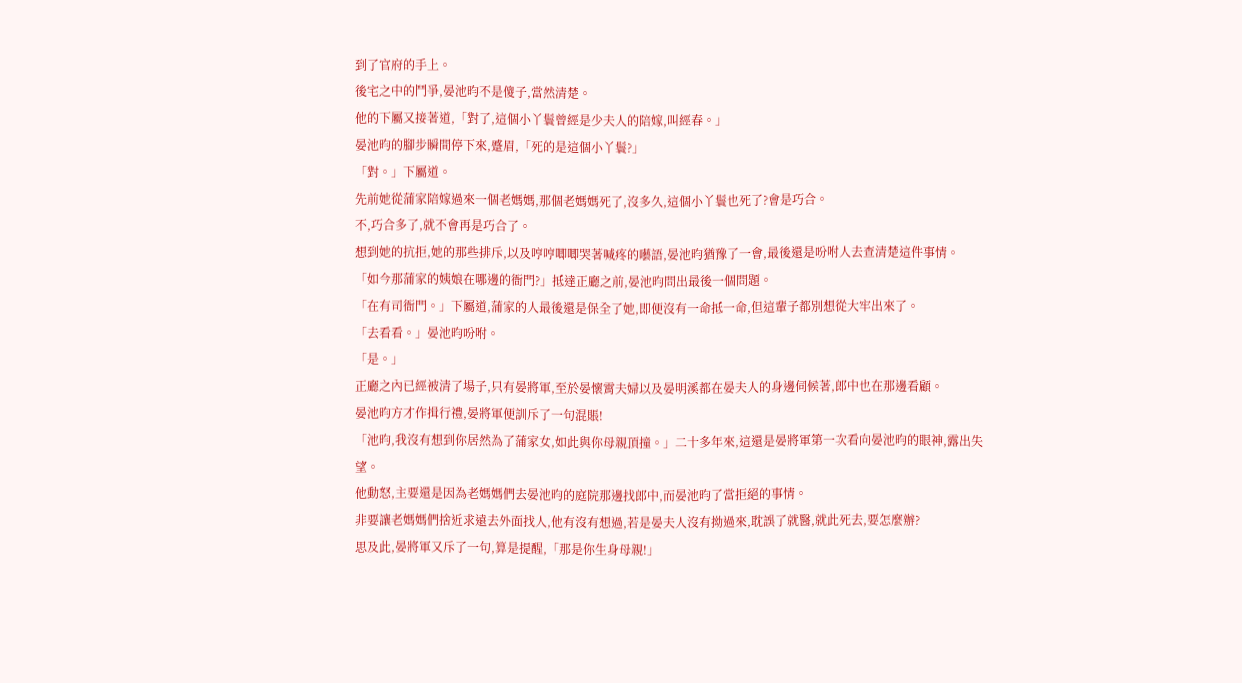到了官府的手上。
後宅之中的鬥爭,晏池昀不是傻子,當然清楚。
他的下屬又接著道,「對了,這個小丫鬟曾經是少夫人的陪嫁,叫經春。」
晏池昀的腳步瞬間停下來,蹙眉,「死的是這個小丫鬟?」
「對。」下屬道。
先前她從蒲家陪嫁過來一個老媽媽,那個老媽媽死了,沒多久,這個小丫鬟也死了?會是巧合。
不,巧合多了,就不會再是巧合了。
想到她的抗拒,她的那些排斥,以及哼哼唧唧哭著喊疼的囈語,晏池昀猶豫了一會,最後還是吩咐人去查清楚這件事情。
「如今那蒲家的姨娘在哪邊的衙門?」抵達正廳之前,晏池昀問出最後一個問題。
「在有司衙門。」下屬道,蒲家的人最後還是保全了她,即便沒有一命抵一命,但這輩子都別想從大牢出來了。
「去看看。」晏池昀吩咐。
「是。」
正廳之內已經被清了場子,只有晏將軍,至於晏懷霄夫婦以及晏明溪都在晏夫人的身邊伺候著,郎中也在那邊看顧。
晏池昀方才作揖行禮,晏將軍便訓斥了一句混賬!
「池昀,我沒有想到你居然為了蒲家女,如此與你母親頂撞。」二十多年來,這還是晏將軍第一次看向晏池昀的眼神,露出失望。
他動怒,主要還是因為老媽媽們去晏池昀的庭院那邊找郎中,而晏池昀了當拒絕的事情。
非要讓老媽媽們捨近求遠去外面找人,他有沒有想過,若是晏夫人沒有拗過來,耽誤了就醫,就此死去,要怎麼辦?
思及此,晏將軍又斥了一句,算是提醒,「那是你生身母親!」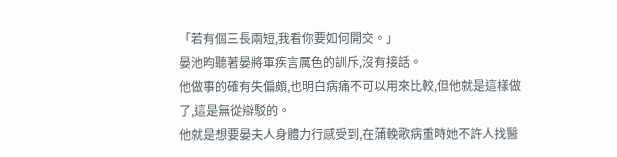「若有個三長兩短,我看你要如何開交。」
晏池昀聽著晏將軍疾言厲色的訓斥,沒有接話。
他做事的確有失偏頗,也明白病痛不可以用來比較,但他就是這樣做了,這是無從辯駁的。
他就是想要晏夫人身體力行感受到,在蒲輓歌病重時她不許人找醫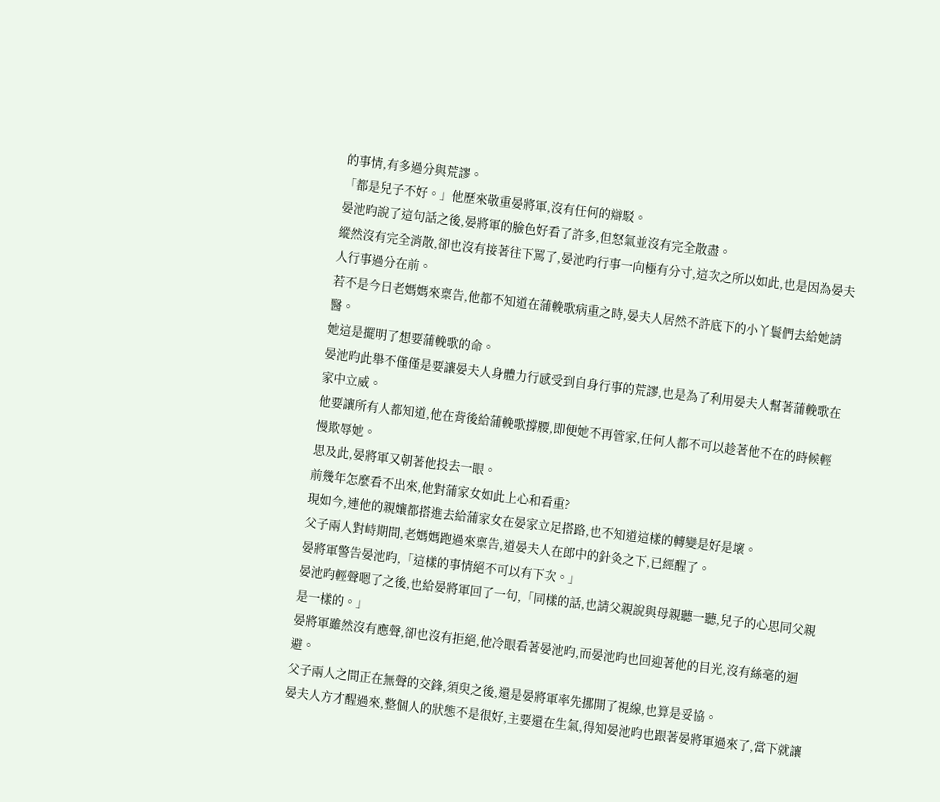的事情,有多過分與荒謬。
「都是兒子不好。」他歷來敬重晏將軍,沒有任何的辯駁。
晏池昀說了這句話之後,晏將軍的臉色好看了許多,但怒氣並沒有完全散盡。
縱然沒有完全消散,卻也沒有接著往下罵了,晏池昀行事一向極有分寸,這次之所以如此,也是因為晏夫人行事過分在前。
若不是今日老媽媽來稟告,他都不知道在蒲輓歌病重之時,晏夫人居然不許底下的小丫鬟們去給她請醫。
她這是擺明了想要蒲輓歌的命。
晏池昀此舉不僅僅是要讓晏夫人身體力行感受到自身行事的荒謬,也是為了利用晏夫人幫著蒲輓歌在家中立威。
他要讓所有人都知道,他在背後給蒲輓歌撐腰,即便她不再管家,任何人都不可以趁著他不在的時候輕慢欺辱她。
思及此,晏將軍又朝著他投去一眼。
前幾年怎麼看不出來,他對蒲家女如此上心和看重?
現如今,連他的親孃都搭進去給蒲家女在晏家立足搭路,也不知道這樣的轉變是好是壞。
父子兩人對峙期間,老媽媽跑過來稟告,道晏夫人在郎中的針灸之下,已經醒了。
晏將軍警告晏池昀,「這樣的事情絕不可以有下次。」
晏池昀輕聲嗯了之後,也給晏將軍回了一句,「同樣的話,也請父親說與母親聽一聽,兒子的心思同父親是一樣的。」
晏將軍雖然沒有應聲,卻也沒有拒絕,他冷眼看著晏池昀,而晏池昀也回迎著他的目光,沒有絲毫的迴避。
父子兩人之間正在無聲的交鋒,須臾之後,還是晏將軍率先挪開了視線,也算是妥協。
晏夫人方才醒過來,整個人的狀態不是很好,主要還在生氣,得知晏池昀也跟著晏將軍過來了,當下就讓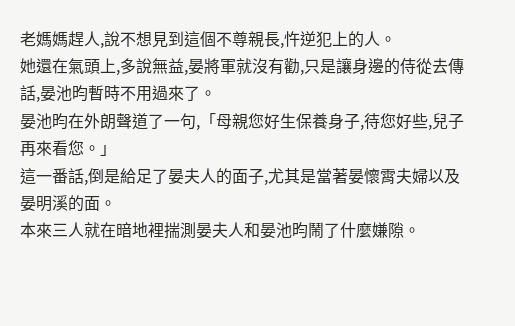老媽媽趕人,說不想見到這個不尊親長,忤逆犯上的人。
她還在氣頭上,多說無益,晏將軍就沒有勸,只是讓身邊的侍從去傳話,晏池昀暫時不用過來了。
晏池昀在外朗聲道了一句,「母親您好生保養身子,待您好些,兒子再來看您。」
這一番話,倒是給足了晏夫人的面子,尤其是當著晏懷霄夫婦以及晏明溪的面。
本來三人就在暗地裡揣測晏夫人和晏池昀鬧了什麼嫌隙。